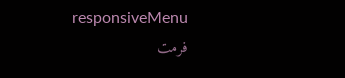responsiveMenu
فرمت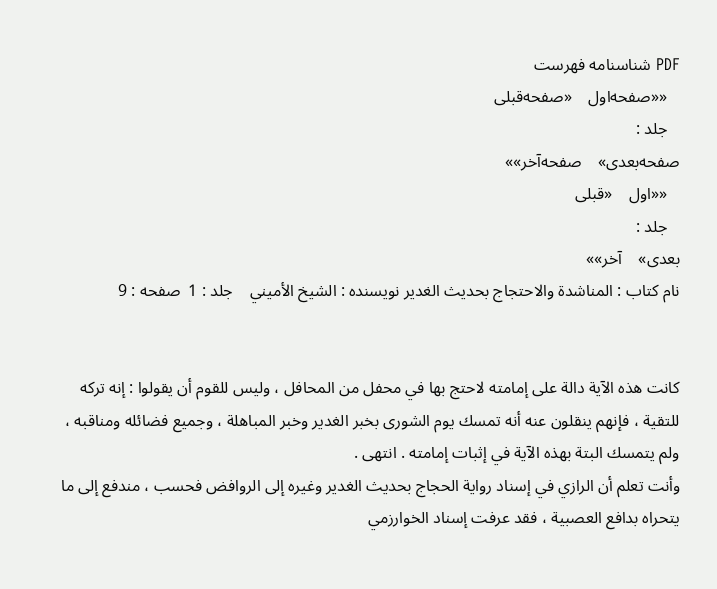PDF شناسنامه فهرست
   ««صفحه‌اول    «صفحه‌قبلی
   جلد :
صفحه‌بعدی»    صفحه‌آخر»»
   ««اول    «قبلی
   جلد :
بعدی»    آخر»»
نام کتاب : المناشدة والاحتجاج بحديث الغدير نویسنده : الشيخ الأميني    جلد : 1  صفحه : 9


كانت هذه الآية دالة على إمامته لاحتج بها في محفل من المحافل ، وليس للقوم أن يقولوا : إنه تركه للتقية ، فإنهم ينقلون عنه أنه تمسك يوم الشورى بخبر الغدير وخبر المباهلة ، وجميع فضائله ومناقبه ، ولم يتمسك البتة بهذه الآية في إثبات إمامته . انتهى .
وأنت تعلم أن الرازي في إسناد رواية الحجاج بحديث الغدير وغيره إلى الروافض فحسب ، مندفع إلى ما يتحراه بدافع العصبية ، فقد عرفت إسناد الخوارزمي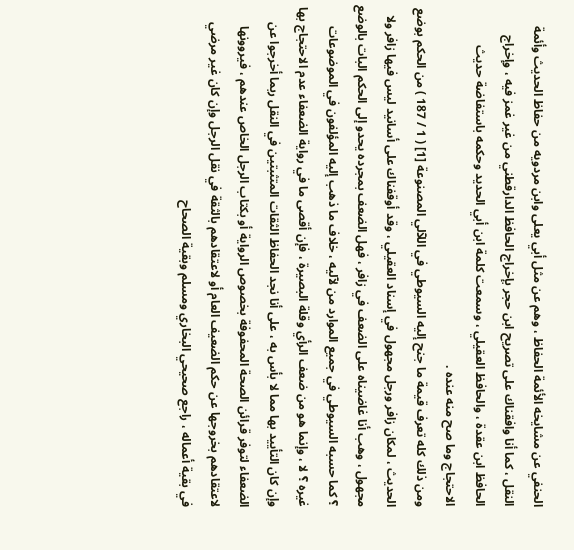الحنفي عن مشايخه الأئمة الحفاظ ، وهم عن مثل أبي يعلى وابن مردويه من حفاظ الحديث وأئمة النقل ، كما أنا وافقناك على تصريح ابن حجر بإخراج الحافظ الدارقطني من غير غمز فيه ، وإخراج الحافظ ابن عقدة ، والحافظ العقيلي ، وسمعت كلمة ابن أبي الحديد وحكمه باستفاضة حديث الاحتجاج وما صح منه عنده .
ومن ذلك كله تعرف قيمة ما جنح إليه السيوطي في اللآلي المصنوعة [1] ( 1 / 187 ) من الحكم بوضع الحديث ، لمكان زافر ورجل مجهول في إسناد العقيلي ، وقد أوقفناك على أسانيد ليس فيها زافر ولا مجهول ، وهب أنا غاضيناه على الضعف في زافر ، فهل الضعف بمجرده يحدو إلى الحكم البات بالوضع ؟ كما حسبه السيوطي في جميع الموارد من لآليه ، خلاف ما ذهب إليه المؤلفون في الموضوعات غيره ؟ لا ، وإنما هو من ضعف الرأي وقلة البصيرة ، فإن أقصى ما في رواية الضعفاء عدم الاحتجاج بها وإن كان التأييد بها مما لا بأس به ، على أنا نجد الحفاظ الثقات المتثبتين في النقل ربما أخرجوا عن الضعفاء لتوفر قرائن الصحة المحفوفة بخصوص الرواية أو بكتاب الرجل الخاص عندهم ، فيروونها لاعتقادهم بخروجها عن حكم الضعيف العام أو لاعتقادهم بالثقة في نقل الرجل وإن كان غير مرضي في بقية أعماله ، راجع صحيحي البخاري ومسلم وبقية الصحاح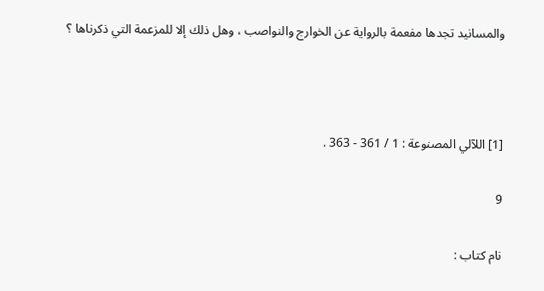والمسانيد تجدها مفعمة بالرواية عن الخوارج والنواصب ، وهل ذلك إلا للمزعمة التي ذكرناها ؟



[1] اللآلي المصنوعة : 1 / 361 - 363 .

9

نام کتاب :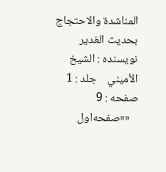المناشدة والاحتجاج بحديث الغدير نویسنده : الشيخ الأميني    جلد : 1  صفحه : 9
   ««صفحه‌اول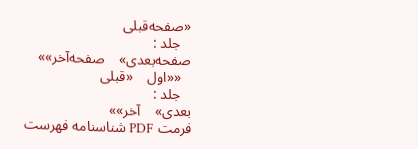«صفحه‌قبلی
   جلد :
صفحه‌بعدی»    صفحه‌آخر»»
   ««اول    «قبلی
   جلد :
بعدی»    آخر»»
فرمت PDF شناسنامه فهرست